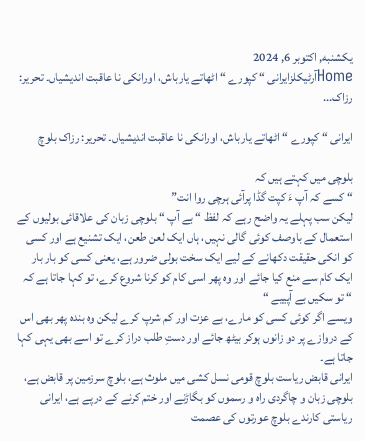یکشنبه, اکتوبر 6, 2024
Homeآرٹیکلزایرانی “ کپورے “ اٹھاتے یارباش، اورانکی نا عاقبت اندیشیاں۔ تحریر: رزاک...

ایرانی “ کپورے “ اٹھاتے یارباش، اورانکی نا عاقبت اندیشیاں۔ تحریر: رزاک بلوچ

بلوچی میں کہتے ہیں کہ
“ کسے کہ آپ ءَ کپت گڈا پرآئی ہرچی روا انت”
لیکن سب پہلے یہ واضح رہے کہ لفظ “ بے آپ “ بلوچی زبان کی علاقائی بولیوں کے استعمال کے باوصف کوئی گالی نہیں، ہاں ایک لعن طعن، ایک تشنیع ہے اور کسی کو انکی حقیقت دکھانے کے لیے ایک سخت بولی ضرور ہے، یعنی کسی کو بار بار ایک کام سے منع کیا جائے اور وہ پھر اسی کام کو کرنا شروع کرے، تو کہا جاتا ہے کہ
“ تو سکیں بے آپییے “
ویسے اگر کوئی کسی کو مارے، بے عزت اور کم شرپ کرے لیکن وہ بندہ پھر بھی اس کے دروازے پر دو زانوں ہوکر بیٹھ جائے اور دستِ طلب دراز کرے تو اسے بھی یہی کہا جاتا ہے۔
ایرانی قابض ریاست بلوچ قومی نسل کشی میں ملوث ہے، بلوچ سرزمین پر قابض ہے، بلوچی زبان و چاگردی راہ و رسموں کو بگاڑنے اور ختم کرنے کے درپے ہے، ایرانی ریاستی کارندے بلوچ عورتوں کی عصمت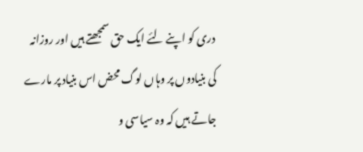دری کو اپنے لئے ایک حق سمجھتے ہیں اور روزانہ کی بنیادوں پر وہاں لوگ محض اس بنیاد پر مارے جاتے ہیں کہ وہ سیاسی و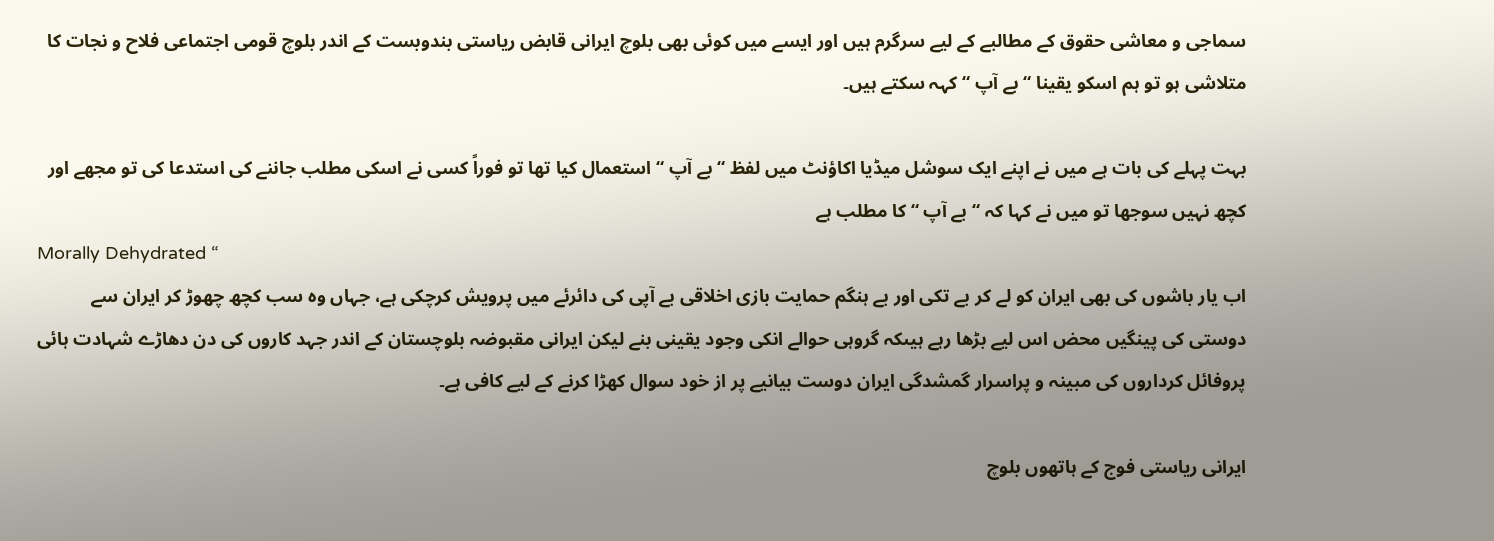سماجی و معاشی حقوق کے مطالبے کے لیے سرگرم ہیں اور ایسے میں کوئی بھی بلوچ ایرانی قابض ریاستی بندوبست کے اندر بلوچ قومی اجتماعی فلاح و نجات کا متلاشی ہو تو ہم اسکو یقینا “ بے آپ “ کہہ سکتے ہیں۔

بہت پہلے کی بات ہے میں نے اپنے ایک سوشل میڈیا اکاؤنٹ میں لفظ “ بے آپ “ استعمال کیا تھا تو فوراً کسی نے اسکی مطلب جاننے کی استدعا کی تو مجھے اور کچھ نہیں سوجھا تو میں نے کہا کہ “ بے آپ “ کا مطلب ہے
Morally Dehydrated “
اب یار باشوں کی بھی ایران کو لے کر بے تکی اور بے ہنگم حمایت بازی اخلاقی بے آپی کی دائرئے میں پرویش کرچکی ہے، جہاں وہ سب کچھ چھوڑ کر ایران سے دوستی کی پینگیں محض اس لیے بڑھا رہے ہیںکہ گروہی حوالے انکی وجود یقینی بنے لیکن ایرانی مقبوضہ بلوچستان کے اندر جہد کاروں کی دن دھاڑے شہادت ہائی پروفائل کرداروں کی مبینہ و پراسرار گمشدگی ایران دوست بیانیے پر از خود سوال کھڑا کرنے کے لیے کافی ہے۔

ایرانی ریاستی فوج کے ہاتھوں بلوچ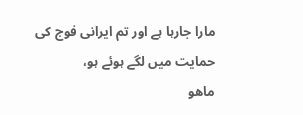مارا جارہا ہے اور تم ایرانی فوج کی حمایت میں لگے ہوئے ہو،
ماھو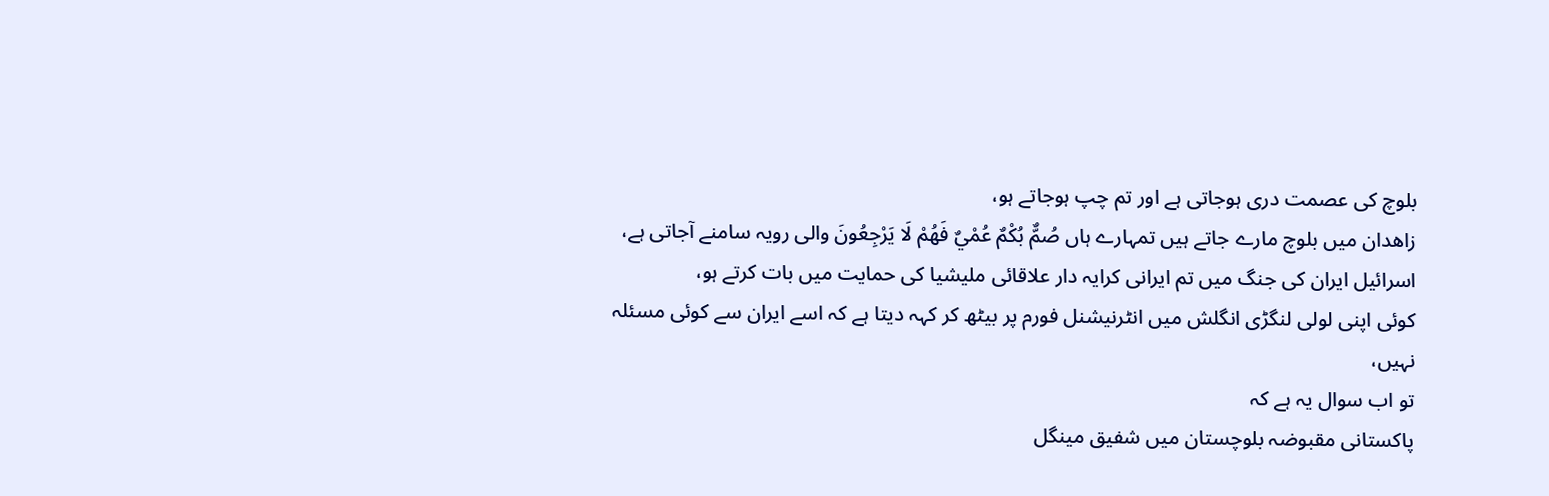بلوچ کی عصمت دری ہوجاتی ہے اور تم چپ ہوجاتے ہو،
زاھدان میں بلوچ مارے جاتے ہیں تمہارے ہاں صُمٌّ بُكْمٌ عُمْيٌ فَهُمْ لَا يَرْجِعُونَ والی رویہ سامنے آجاتی ہے،
اسرائیل ایران کی جنگ میں تم ایرانی کرایہ دار علاقائی ملیشیا کی حمایت میں بات کرتے ہو،
کوئی اپنی لولی لنگڑی انگلش میں انٹرنیشنل فورم پر بیٹھ کر کہہ دیتا ہے کہ اسے ایران سے کوئی مسئلہ نہیں،
تو اب سوال یہ ہے کہ
پاکستانی مقبوضہ بلوچستان میں شفیق مینگل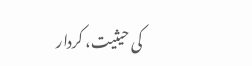کی حیثیت، کردار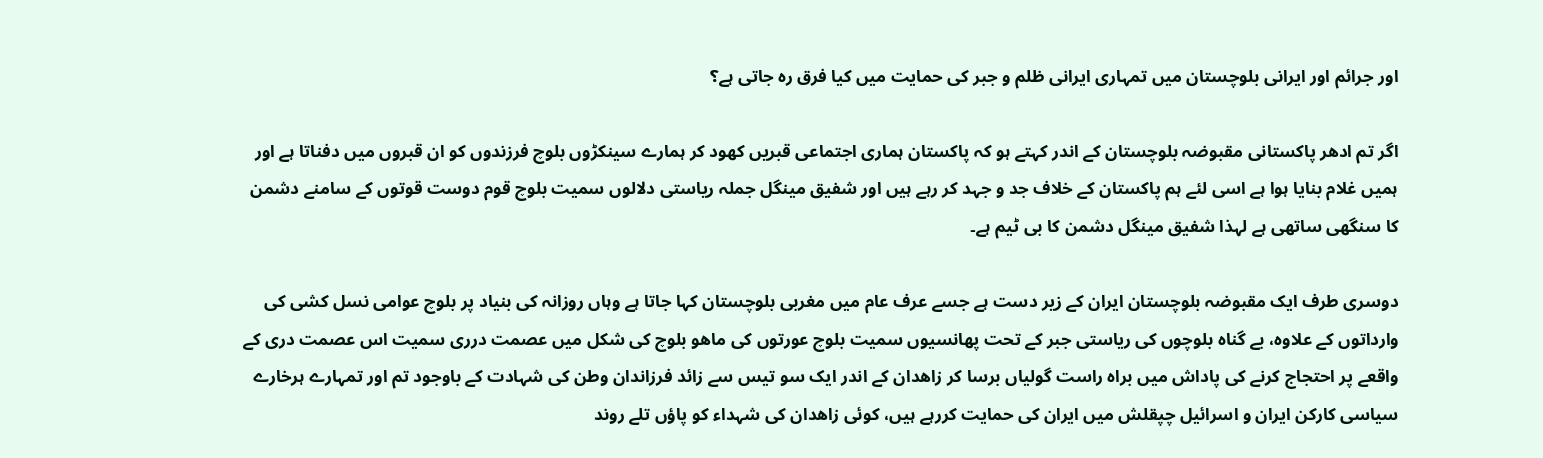اور جرائم اور ایرانی بلوچستان میں تمہاری ایرانی ظلم و جبر کی حمایت میں کیا فرق رہ جاتی ہے؟

اگر تم ادھر پاکستانی مقبوضہ بلوچستان کے اندر کہتے ہو کہ پاکستان ہماری اجتماعی قبریں کھود کر ہمارے سینکڑوں بلوچ فرزندوں کو ان قبروں میں دفناتا ہے اور ہمیں غلام بنایا ہوا ہے اسی لئے ہم پاکستان کے خلاف جد و جہد کر رہے ہیں اور شفیق مینگل جملہ ریاستی دلالوں سمیت بلوچ قوم دوست قوتوں کے سامنے دشمن کا سنگھی ساتھی ہے لہذا شفیق مینگل دشمن کا بی ٹیم ہے۔

دوسری طرف ایک مقبوضہ بلوچستان ایران کے زیر دست ہے جسے عرف عام میں مغربی بلوچستان کہا جاتا ہے وہاں روزانہ کی بنیاد پر بلوچ عوامی نسل کشی کی وارداتوں کے علاوہ، بے گناہ بلوچوں کی ریاستی جبر کے تحت پھانسیوں سمیت بلوچ عورتوں کی ماھو بلوچ کی شکل میں عصمت درری سمیت اس عصمت دری کے واقعے پر احتجاج کرنے کی پاداش میں براہ راست گولیاں برسا کر زاھدان کے اندر ایک سو تیس سے زائد فرزاندان وطن کی شہادت کے باوجود تم اور تمہارے ہرخارے سیاسی کارکن ایران و اسرائیل چپقلش میں ایران کی حمایت کررہے ہیں، کوئی زاھدان کی شہداء کو پاؤں تلے روند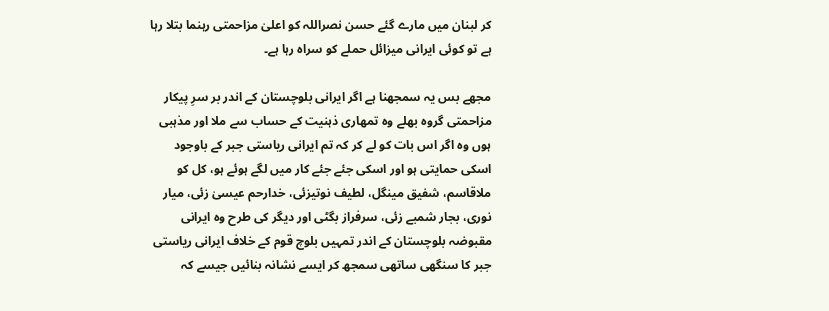کر لبنان میں مارے گئے حسن نصراللہ کو اعلیٰ مزاحمتی رہنما بتلا رہا ہے تو کوئی ایرانی میزائل حملے کو سراہ رہا ہے۔

مجھے بس یہ سمجھنا ہے اگر ایرانی بلوچستان کے اندر بر سرِ پیکار مزاحمتی گروہ بھلے وہ تمھاری ذہنیت کے حساب سے ملا اور مذہبی ہوں وہ اگر اس بات کو لے کر کہ تم ایرانی ریاستی جبر کے باوجود اسکی حمایتی ہو اور اسکی جئے جئے کار میں لگے ہوئے ہو، کل کو ملاقاسم، شفیق مینگل، لطیف نوتیزئی، خدارحم عیسیٰ زئی، میار نوری، بجار شمبے زئی، سرفراز بگٹی اور دیگر کی طرح وہ ایرانی مقبوضہ بلوچستان کے اندر تمہیں بلوچ قوم کے خلاف ایرانی ریاستی جبر کا سنگھی ساتھی سمجھ کر ایسے نشانہ بنائیں جیسے کہ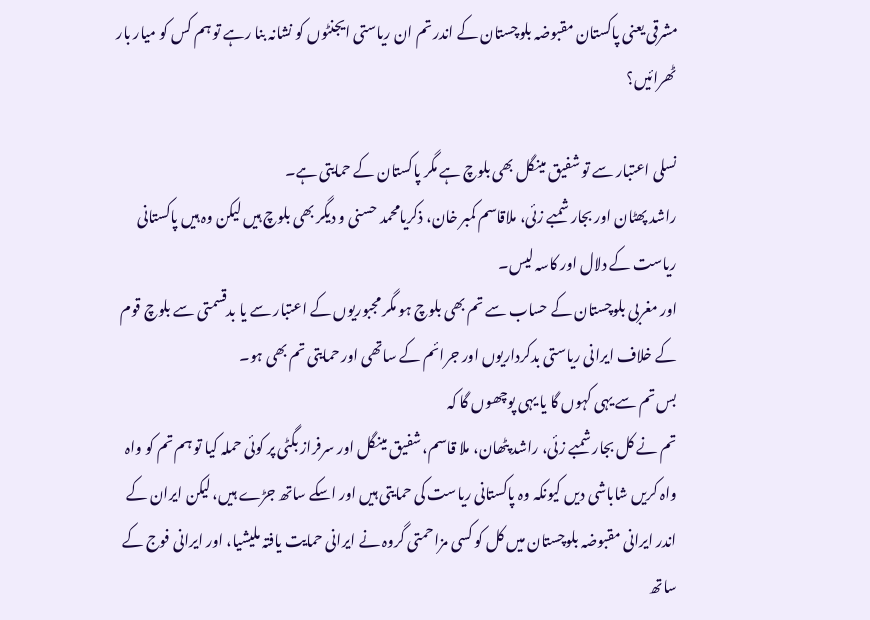مشرقی یعنی پاکستان مقبوضہ بلوچستان کے اندر تم ان ریاستی ایجنٹوں کو نشانہ بنا رہے تو ہم کس کو میار بار ٹھرائیں؟

نسلی اعتبار سے تو شفیق مینگل بھی بلوچ ہے مگر پاکستان کے حمایتی ہے۔
راشد پھٹان اور بجار شمبے زئی، ملاقاسم کمبر خان، ذکریامحمد حسنی و دیگر بھی بلوچ ہیں لیکن وہ ہیں پاکستانی ریاست کے دلال اور کاسہ لیس۔
اور مغربی بلوچستان کے حساب سے تم بھی بلوچ ہو مگر مجبوریوں کے اعتبار سے یا بدقسمتی سے بلوچ قوم کے خلاف ایرانی ریاستی بدکرداریوں اور جرائم کے ساتھی اور حمایتی تم بھی ہو۔
بس تم سے یہی کہوں گا یا یہی پوچھوں گا کہ
تم نے کل بجار شمبے زئی، راشد پٹھان، ملا قاسم، شفیق مینگل اور سرفراز بگٹی پر کوئی حملہ کیا تو ہم تم کو واہ واہ کریں شاباشی دیں کیونکہ وہ پاکستانی ریاست کی حمایتی ہیں اور اسکے ساتھ جڑے ہیں، لیکن ایران کے اندر ایرانی مقبوضہ بلوچستان میں کل کو کسی مزاحمتی گروہ نے ایرانی حمایت یافتہ ملیشیا، اور ایرانی فوج کے ساتھ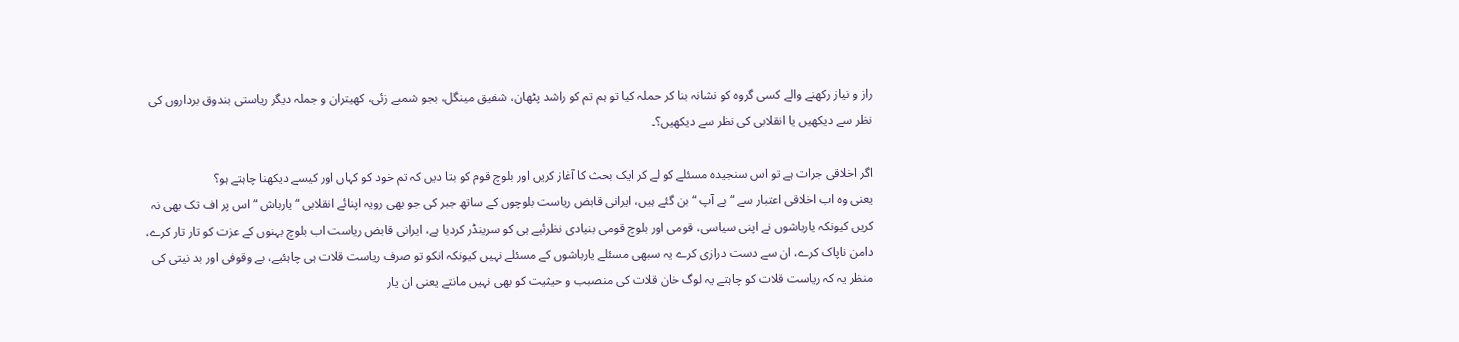راز و نیاز رکھنے والے کسی گروہ کو نشانہ بنا کر حملہ کیا تو ہم تم کو راشد پٹھان، شفیق مینگل، بجو شمبے زئی، کھیتران و جملہ دیگر ریاستی بندوق برداروں کی نظر سے دیکھیں یا انقلابی کی نظر سے دیکھیں؟۔

اگر اخلاقی جرات ہے تو اس سنجیدہ مسئلے کو لے کر ایک بحث کا آغاز کریں اور بلوچ قوم کو بتا دیں کہ تم خود کو کہاں اور کیسے دیکھنا چاہتے ہو؟
یعنی وہ اب اخلاقی اعتبار سے “ بے آپ “ بن گئے ہیں، ایرانی قابض ریاست بلوچوں کے ساتھ جبر کی جو بھی رویہ اپنائے انقلابی “ یارباش “ اس پر اف تک بھی نہ کریں کیونکہ یارباشوں نے اپنی سیاسی، قومی اور بلوچ قومی بنیادی نظرئیے ہی کو سرینڈر کردیا ہے، ایرانی قابض ریاست اب بلوچ بہنوں کے عزت کو تار تار کرے، دامن ناپاک کرے، ان سے دست درازی کرے یہ سبھی مسئلے یارباشوں کے مسئلے نہیں کیونکہ انکو تو صرف ریاست قلات ہی چاہئیے، بے وقوفی اور بد نیتی کی منظر یہ کہ ریاست قلات کو چاہتے یہ لوگ خان قلات کی منصبب و حیثیت کو بھی نہیں مانتے یعنی ان یار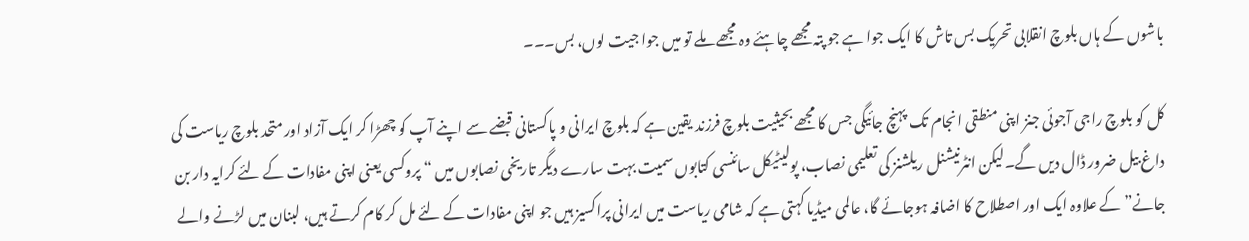باشوں کے ہاں بلوچ انقلابی تحریک بس تاش کا ایک جوا ہے جو پتہ مجھے چاہئے وہ مجھے ملے تو میں جوا جیت لوں، بس۔۔۔

کل کو بلوچ راجی آجوئی جنز اپنی منطقی انجام تک پہنچ جائیگی جس کا مجھے بحیثیت بلوچ فرزند یقین ہے کہ بلوچ ایرانی و پاکستانی قبضے سے اپنے آپ کو چھڑا کر ایک آزاد اور متحد بلوچ ریاست کی داغ بیل ضرور ڈال دیں گے۔لیکن انٹرنیشنل ریلشنز کی تعلیمی نصاب، پولیٹیکل سائنسی کتابوں سمیت بہت سارے دیگر تاریخی نصابوں میں “ پروکسی یعنی اپنی مفادات کے لئے کرایہ دار بن جانے” کے علاوہ ایک اور اصطلاح کا اضافہ ہوجائے گا، عالمی میڈیا کہتی ہے کہ شامی ریاست میں ایرانی پراکسیز ہیں جو اپنی مفادات کے لئے مل کر کام کرتے ہیں، لبنان میں لڑنے والے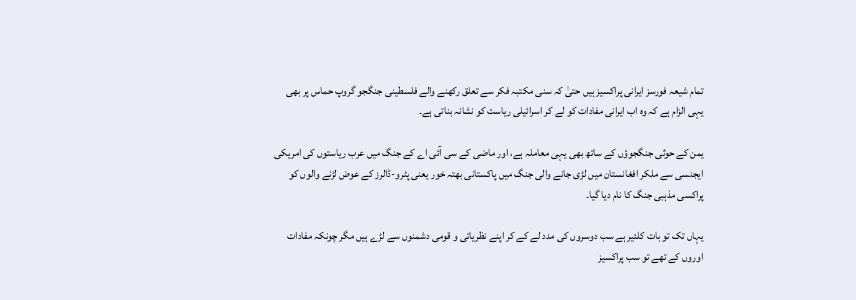تمام شیعہ فورسز ایرانی پراکسیز ہیں حتیٰ کہ سنی مکتبہ فکر سے تعلق رکھنے والے فلسطینی جنگجو گروپ حماس پر بھی یہی الزام ہے کہ وہ اب ایرانی مفادات کو لے کر اسرائیلی ریاست کو نشانہ بناتی ہے۔

یمن کے حوثی جنگجوؤں کے ساتھ بھی یہی معاملہ ہے، اور ماضی کے سی آئی اے کے جنگ میں عرب ریاستوں کی امریکی ایجنسی سے ملکر افغانستان میں لڑی جانے والی جنگ میں پاکستانی بھتہ خور یعنی پٹرو-ڈالرز کے عوض لڑنے والوں کو پراکسی مذہبی جنگ کا نام دیا گیا۔

یہاں تک تو بات کلئیر ہے سب دوسروں کی مدد لے کے کر اپنے نظریاتی و قومی دشمنوں سے لڑے ہیں مگر چونکہ مفادات اوروں کے تھے تو سب پراکسیز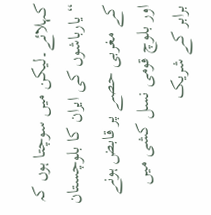کہلائے۔لیکن میں سوچتا ہوں کہ “ یارباشوں کی ایران کا بلوچستان کے مغربی حصے پر قابض ہونے اور بلوچ قومی نسل کشی میں برابر کے شریک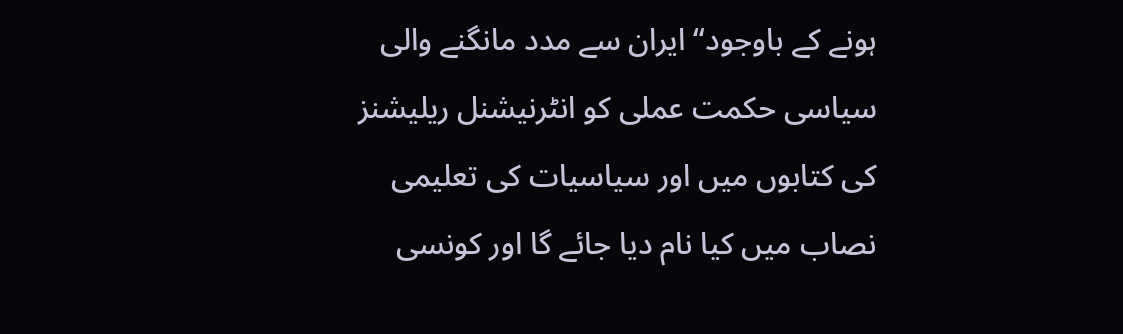ہونے کے باوجود“ ایران سے مدد مانگنے والی سیاسی حکمت عملی کو انٹرنیشنل ریلیشنز کی کتابوں میں اور سیاسیات کی تعلیمی نصاب میں کیا نام دیا جائے گا اور کونسی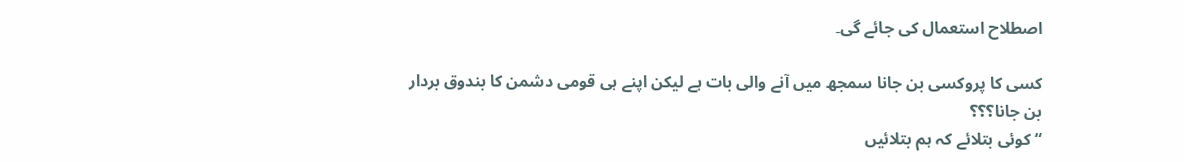اصطلاح استعمال کی جائے گی۔

کسی کا پروکسی بن جانا سمجھ میں آنے والی بات ہے لیکن اپنے ہی قومی دشمن کا بندوق بردار بن جانا؟؟؟
“ کوئی بتلائے کہ ہم بتلائیں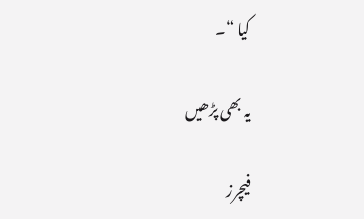کیا “۔

یہ بھی پڑھیں

فیچرز